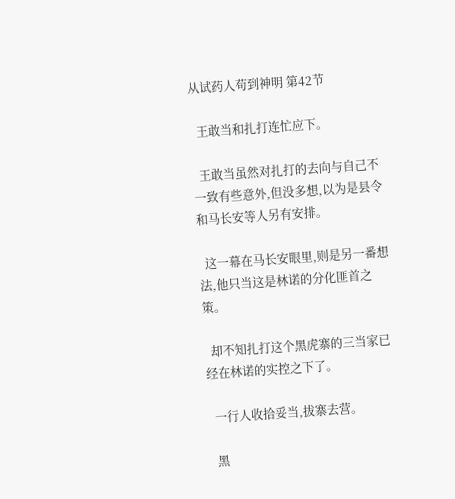从试药人苟到神明 第42节

  王敢当和扎打连忙应下。

  王敢当虽然对扎打的去向与自己不一致有些意外,但没多想,以为是县令和马长安等人另有安排。

  这一幕在马长安眼里,则是另一番想法,他只当这是林诺的分化匪首之策。

  却不知扎打这个黑虎寨的三当家已经在林诺的实控之下了。

  一行人收拾妥当,拔寨去营。

  黑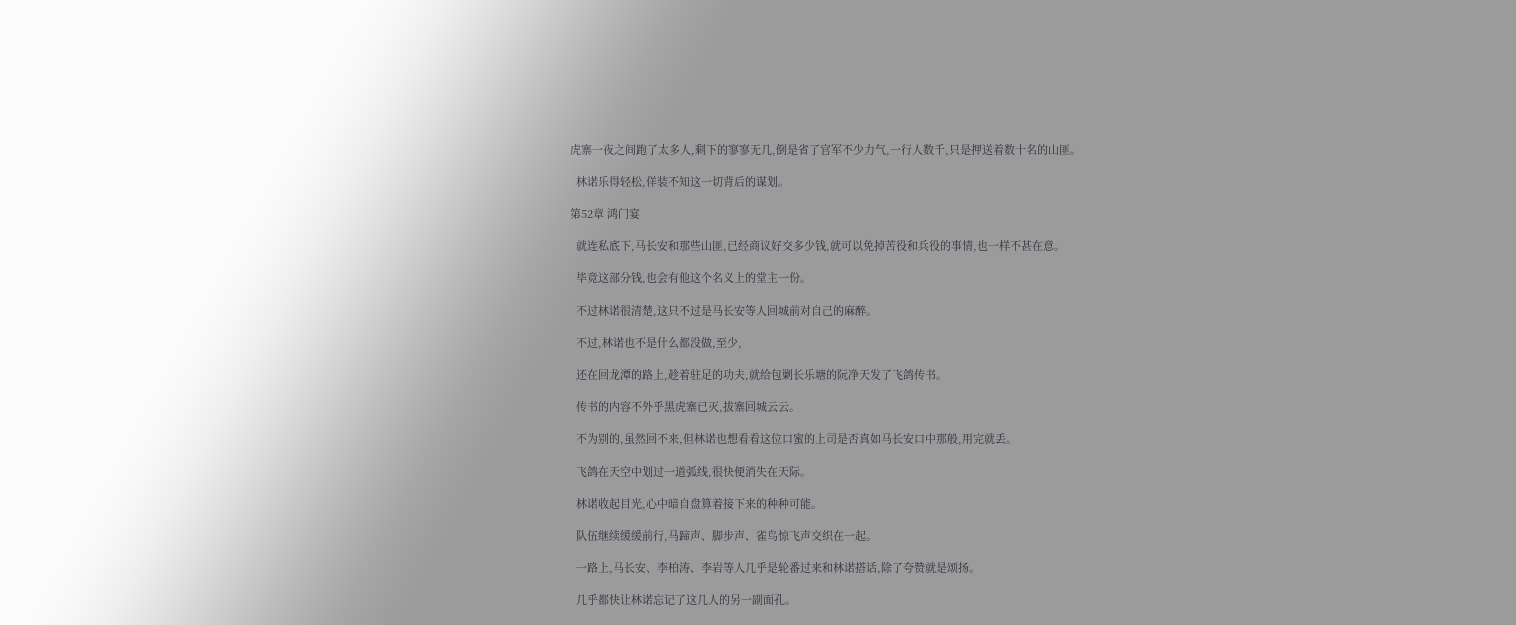虎寨一夜之间跑了太多人,剩下的寥寥无几,倒是省了官军不少力气,一行人数千,只是押送着数十名的山匪。

  林诺乐得轻松,佯装不知这一切背后的谋划。

第52章 鸿门宴

  就连私底下,马长安和那些山匪,已经商议好交多少钱,就可以免掉苦役和兵役的事情,也一样不甚在意。

  毕竟这部分钱,也会有他这个名义上的堂主一份。

  不过林诺很清楚,这只不过是马长安等人回城前对自己的麻醉。

  不过,林诺也不是什么都没做,至少,

  还在回龙潭的路上,趁着驻足的功夫,就给包剿长乐塘的阮净天发了飞鸽传书。

  传书的内容不外乎黑虎寨已灭,拔寨回城云云。

  不为别的,虽然回不来,但林诺也想看看这位口蜜的上司是否真如马长安口中那般,用完就丢。

  飞鸽在天空中划过一道弧线,很快便消失在天际。

  林诺收起目光,心中暗自盘算着接下来的种种可能。

  队伍继续缓缓前行,马蹄声、脚步声、雀鸟惊飞声交织在一起。

  一路上,马长安、李柏涛、李岩等人几乎是轮番过来和林诺搭话,除了夸赞就是颂扬。

  几乎都快让林诺忘记了这几人的另一副面孔。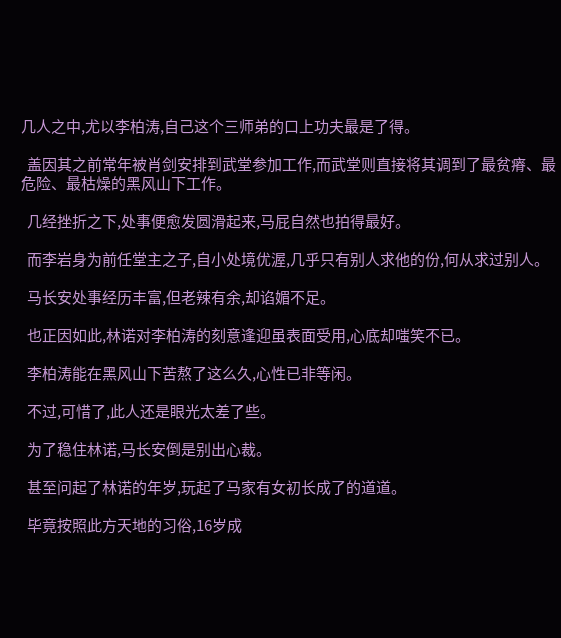几人之中,尤以李柏涛,自己这个三师弟的口上功夫最是了得。

  盖因其之前常年被肖剑安排到武堂参加工作,而武堂则直接将其调到了最贫瘠、最危险、最枯燥的黑风山下工作。

  几经挫折之下,处事便愈发圆滑起来,马屁自然也拍得最好。

  而李岩身为前任堂主之子,自小处境优渥,几乎只有别人求他的份,何从求过别人。

  马长安处事经历丰富,但老辣有余,却谄媚不足。

  也正因如此,林诺对李柏涛的刻意逢迎虽表面受用,心底却嗤笑不已。

  李柏涛能在黑风山下苦熬了这么久,心性已非等闲。

  不过,可惜了,此人还是眼光太差了些。

  为了稳住林诺,马长安倒是别出心裁。

  甚至问起了林诺的年岁,玩起了马家有女初长成了的道道。

  毕竟按照此方天地的习俗,16岁成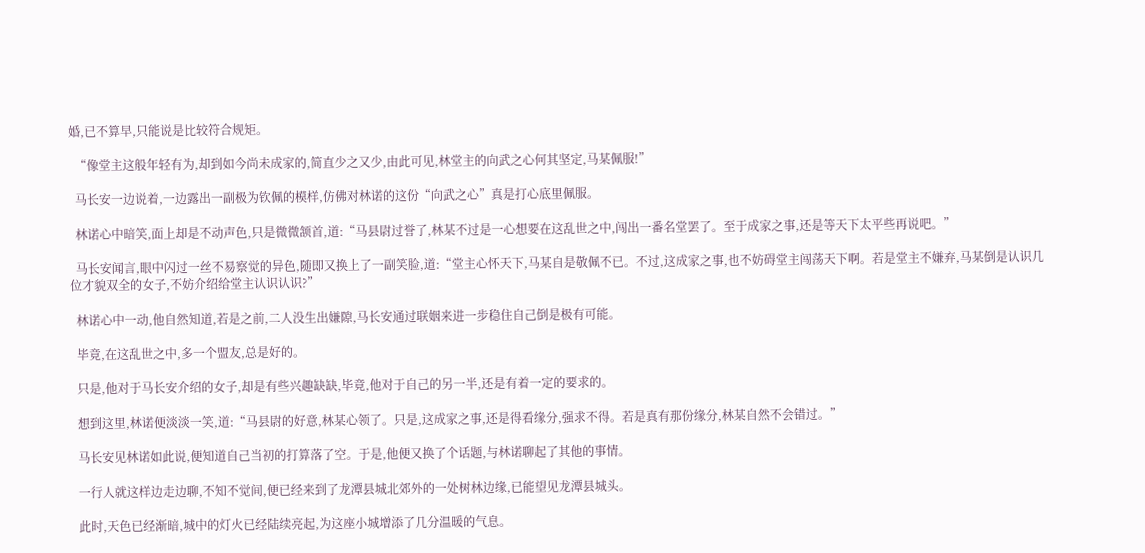婚,已不算早,只能说是比较符合规矩。

  “像堂主这般年轻有为,却到如今尚未成家的,简直少之又少,由此可见,林堂主的向武之心何其坚定,马某佩服!”

  马长安一边说着,一边露出一副极为钦佩的模样,仿佛对林诺的这份“向武之心”真是打心底里佩服。

  林诺心中暗笑,面上却是不动声色,只是微微颔首,道:“马县尉过誉了,林某不过是一心想要在这乱世之中,闯出一番名堂罢了。至于成家之事,还是等天下太平些再说吧。”

  马长安闻言,眼中闪过一丝不易察觉的异色,随即又换上了一副笑脸,道:“堂主心怀天下,马某自是敬佩不已。不过,这成家之事,也不妨碍堂主闯荡天下啊。若是堂主不嫌弃,马某倒是认识几位才貌双全的女子,不妨介绍给堂主认识认识?”

  林诺心中一动,他自然知道,若是之前,二人没生出嫌隙,马长安通过联姻来进一步稳住自己倒是极有可能。

  毕竟,在这乱世之中,多一个盟友,总是好的。

  只是,他对于马长安介绍的女子,却是有些兴趣缺缺,毕竟,他对于自己的另一半,还是有着一定的要求的。

  想到这里,林诺便淡淡一笑,道:“马县尉的好意,林某心领了。只是,这成家之事,还是得看缘分,强求不得。若是真有那份缘分,林某自然不会错过。”

  马长安见林诺如此说,便知道自己当初的打算落了空。于是,他便又换了个话题,与林诺聊起了其他的事情。

  一行人就这样边走边聊,不知不觉间,便已经来到了龙潭县城北郊外的一处树林边缘,已能望见龙潭县城头。

  此时,天色已经渐暗,城中的灯火已经陆续亮起,为这座小城增添了几分温暖的气息。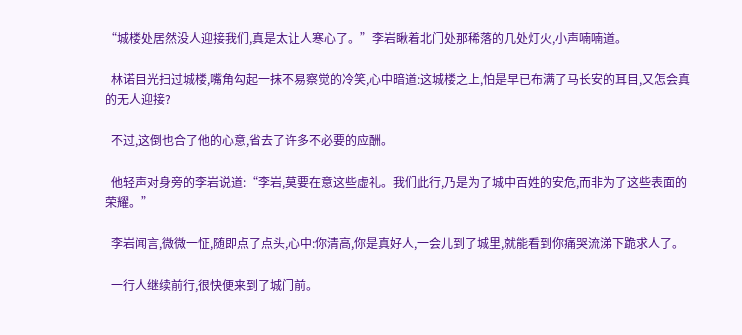“城楼处居然没人迎接我们,真是太让人寒心了。”李岩瞅着北门处那稀落的几处灯火,小声喃喃道。

  林诺目光扫过城楼,嘴角勾起一抹不易察觉的冷笑,心中暗道:这城楼之上,怕是早已布满了马长安的耳目,又怎会真的无人迎接?

  不过,这倒也合了他的心意,省去了许多不必要的应酬。

  他轻声对身旁的李岩说道:“李岩,莫要在意这些虚礼。我们此行,乃是为了城中百姓的安危,而非为了这些表面的荣耀。”

  李岩闻言,微微一怔,随即点了点头,心中:你清高,你是真好人,一会儿到了城里,就能看到你痛哭流涕下跪求人了。

  一行人继续前行,很快便来到了城门前。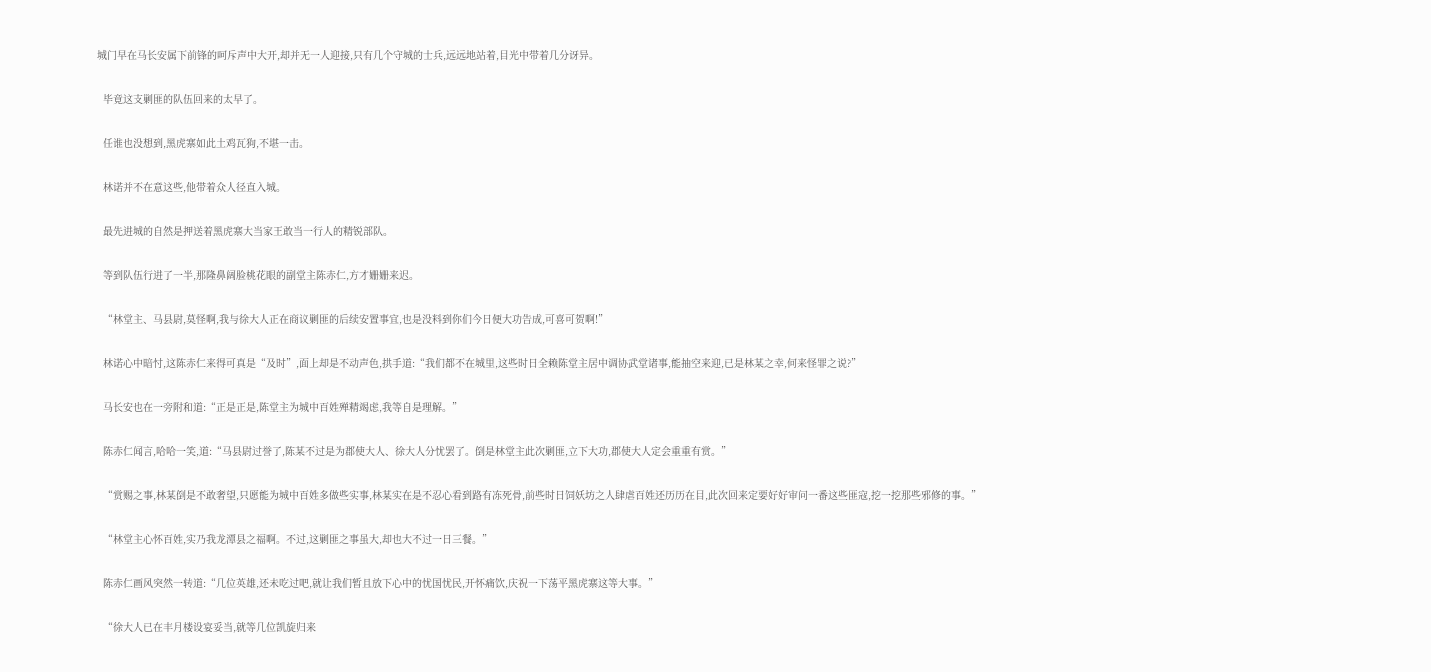城门早在马长安属下前锋的呵斥声中大开,却并无一人迎接,只有几个守城的士兵,远远地站着,目光中带着几分讶异。

  毕竟这支剿匪的队伍回来的太早了。

  任谁也没想到,黑虎寨如此土鸡瓦狗,不堪一击。

  林诺并不在意这些,他带着众人径直入城。

  最先进城的自然是押送着黑虎寨大当家王敢当一行人的精锐部队。

  等到队伍行进了一半,那隆鼻阔脸桃花眼的副堂主陈赤仁,方才姗姗来迟。

  “林堂主、马县尉,莫怪啊,我与徐大人正在商议剿匪的后续安置事宜,也是没料到你们今日便大功告成,可喜可贺啊!”

  林诺心中暗忖,这陈赤仁来得可真是“及时”,面上却是不动声色,拱手道:“我们都不在城里,这些时日全赖陈堂主居中调协武堂诸事,能抽空来迎,已是林某之幸,何来怪罪之说?”

  马长安也在一旁附和道:“正是正是,陈堂主为城中百姓殚精竭虑,我等自是理解。”

  陈赤仁闻言,哈哈一笑,道:“马县尉过誉了,陈某不过是为郡使大人、徐大人分忧罢了。倒是林堂主此次剿匪,立下大功,郡使大人定会重重有赏。”

  “赏赐之事,林某倒是不敢奢望,只愿能为城中百姓多做些实事,林某实在是不忍心看到路有冻死骨,前些时日饲妖坊之人肆虐百姓还历历在目,此次回来定要好好审问一番这些匪寇,挖一挖那些邪修的事。”

  “林堂主心怀百姓,实乃我龙潭县之福啊。不过,这剿匪之事虽大,却也大不过一日三餐。”

  陈赤仁画风突然一转道:“几位英雄,还未吃过吧,就让我们暂且放下心中的忧国忧民,开怀痛饮,庆祝一下荡平黑虎寨这等大事。”

  “徐大人已在丰月楼设宴妥当,就等几位凯旋归来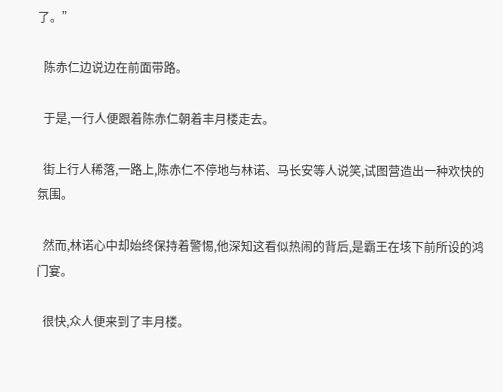了。”

  陈赤仁边说边在前面带路。

  于是,一行人便跟着陈赤仁朝着丰月楼走去。

  街上行人稀落,一路上,陈赤仁不停地与林诺、马长安等人说笑,试图营造出一种欢快的氛围。

  然而,林诺心中却始终保持着警惕,他深知这看似热闹的背后,是霸王在垓下前所设的鸿门宴。

  很快,众人便来到了丰月楼。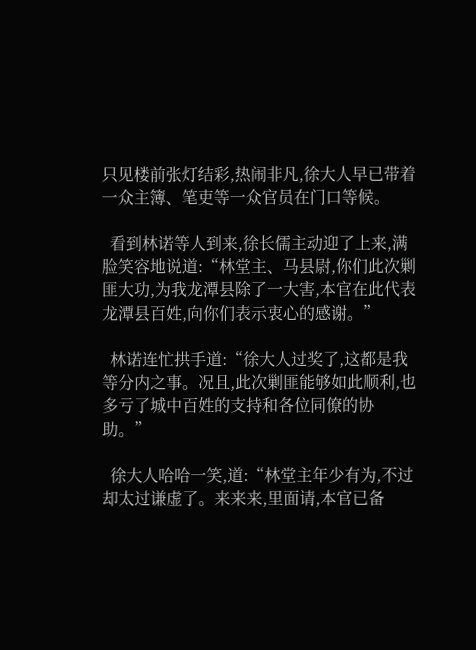只见楼前张灯结彩,热闹非凡,徐大人早已带着一众主簿、笔吏等一众官员在门口等候。

  看到林诺等人到来,徐长儒主动迎了上来,满脸笑容地说道:“林堂主、马县尉,你们此次剿匪大功,为我龙潭县除了一大害,本官在此代表龙潭县百姓,向你们表示衷心的感谢。”

  林诺连忙拱手道:“徐大人过奖了,这都是我等分内之事。况且,此次剿匪能够如此顺利,也多亏了城中百姓的支持和各位同僚的协助。”

  徐大人哈哈一笑,道:“林堂主年少有为,不过却太过谦虚了。来来来,里面请,本官已备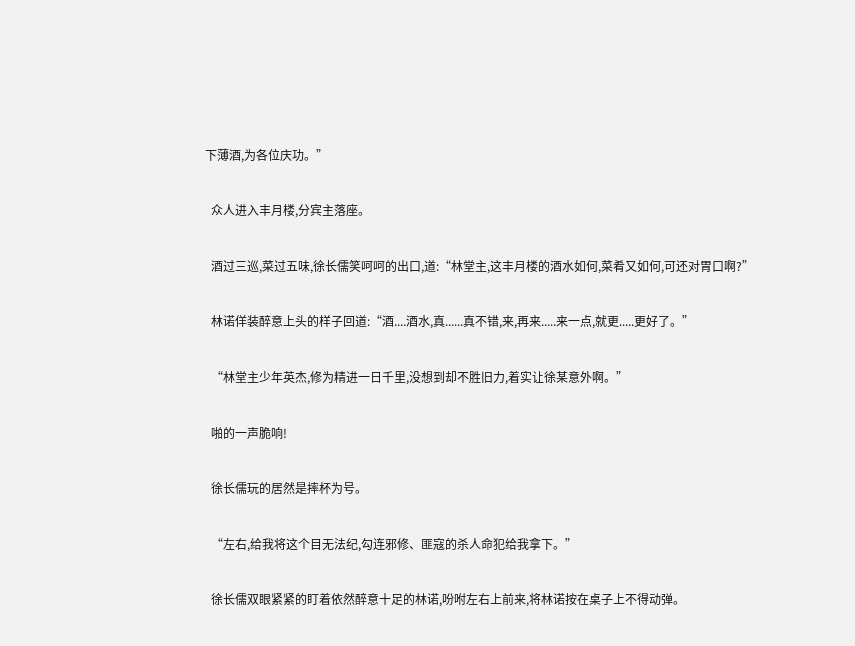下薄酒,为各位庆功。”

  众人进入丰月楼,分宾主落座。

  酒过三巡,菜过五味,徐长儒笑呵呵的出口,道:“林堂主,这丰月楼的酒水如何,菜肴又如何,可还对胃口啊?”

  林诺佯装醉意上头的样子回道:“酒....酒水,真......真不错,来,再来.....来一点,就更.....更好了。”

  “林堂主少年英杰,修为精进一日千里,没想到却不胜旧力,着实让徐某意外啊。”

  啪的一声脆响!

  徐长儒玩的居然是摔杯为号。

  “左右,给我将这个目无法纪,勾连邪修、匪寇的杀人命犯给我拿下。”

  徐长儒双眼紧紧的盯着依然醉意十足的林诺,吩咐左右上前来,将林诺按在桌子上不得动弹。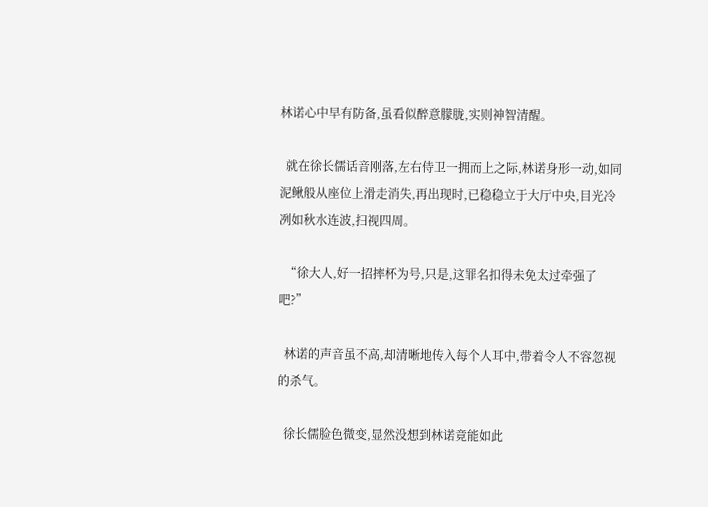林诺心中早有防备,虽看似醉意朦胧,实则神智清醒。

  就在徐长儒话音刚落,左右侍卫一拥而上之际,林诺身形一动,如同泥鳅般从座位上滑走消失,再出现时,已稳稳立于大厅中央,目光冷冽如秋水连波,扫视四周。

  “徐大人,好一招摔杯为号,只是,这罪名扣得未免太过牵强了吧?”

  林诺的声音虽不高,却清晰地传入每个人耳中,带着令人不容忽视的杀气。

  徐长儒脸色微变,显然没想到林诺竟能如此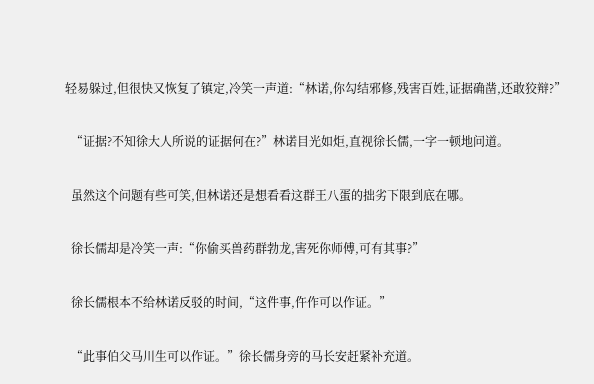轻易躲过,但很快又恢复了镇定,冷笑一声道:“林诺,你勾结邪修,残害百姓,证据确凿,还敢狡辩?”

  “证据?不知徐大人所说的证据何在?”林诺目光如炬,直视徐长儒,一字一顿地问道。

  虽然这个问题有些可笑,但林诺还是想看看这群王八蛋的拙劣下限到底在哪。

  徐长儒却是冷笑一声:“你偷买兽药群勃龙,害死你师傅,可有其事?”

  徐长儒根本不给林诺反驳的时间,“这件事,仵作可以作证。”

  “此事伯父马川生可以作证。”徐长儒身旁的马长安赶紧补充道。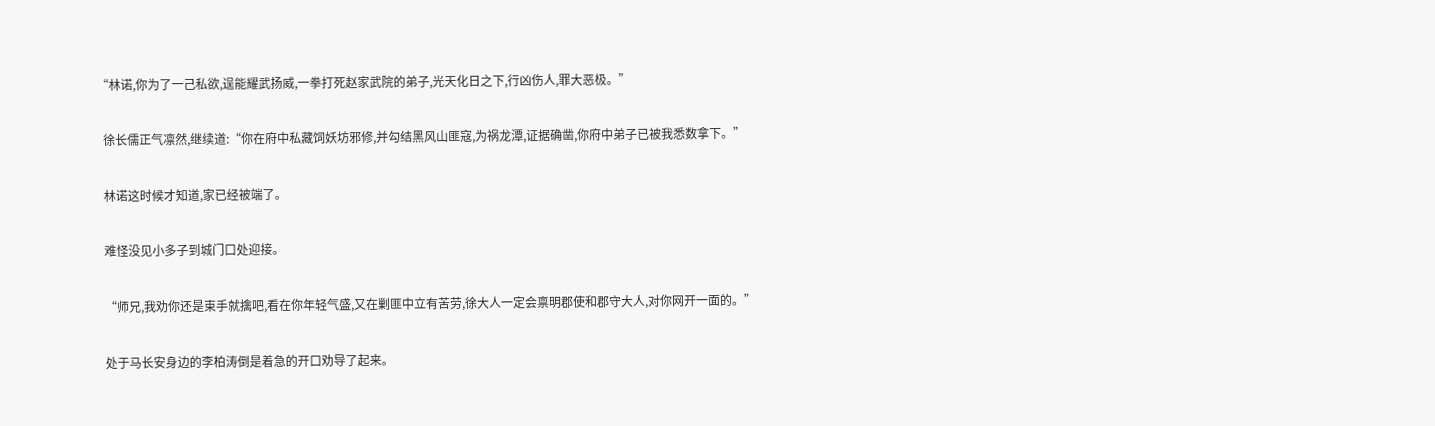“林诺,你为了一己私欲,逞能耀武扬威,一拳打死赵家武院的弟子,光天化日之下,行凶伤人,罪大恶极。”

  徐长儒正气凛然,继续道:“你在府中私藏饲妖坊邪修,并勾结黑风山匪寇,为祸龙潭,证据确凿,你府中弟子已被我悉数拿下。”

  林诺这时候才知道,家已经被端了。

  难怪没见小多子到城门口处迎接。

  “师兄,我劝你还是束手就擒吧,看在你年轻气盛,又在剿匪中立有苦劳,徐大人一定会禀明郡使和郡守大人,对你网开一面的。”

  处于马长安身边的李柏涛倒是着急的开口劝导了起来。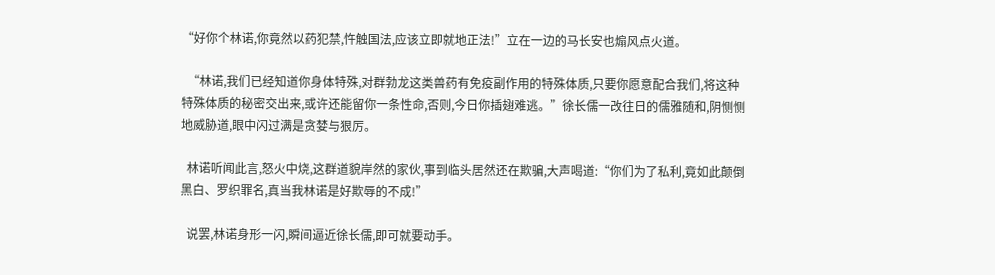“好你个林诺,你竟然以药犯禁,忤触国法,应该立即就地正法!”立在一边的马长安也煽风点火道。

  “林诺,我们已经知道你身体特殊,对群勃龙这类兽药有免疫副作用的特殊体质,只要你愿意配合我们,将这种特殊体质的秘密交出来,或许还能留你一条性命,否则,今日你插翅难逃。”徐长儒一改往日的儒雅随和,阴恻恻地威胁道,眼中闪过满是贪婪与狠厉。

  林诺听闻此言,怒火中烧,这群道貌岸然的家伙,事到临头居然还在欺骗,大声喝道:“你们为了私利,竟如此颠倒黑白、罗织罪名,真当我林诺是好欺辱的不成!”

  说罢,林诺身形一闪,瞬间逼近徐长儒,即可就要动手。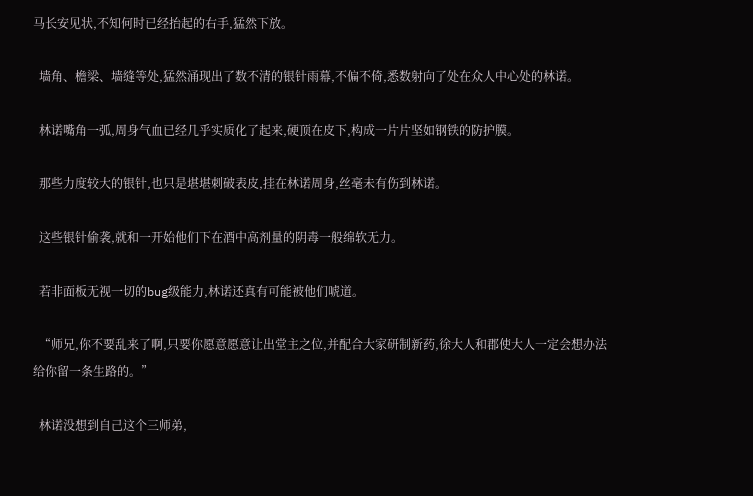马长安见状,不知何时已经抬起的右手,猛然下放。

  墙角、檐梁、墙缝等处,猛然涌现出了数不清的银针雨幕,不偏不倚,悉数射向了处在众人中心处的林诺。

  林诺嘴角一弧,周身气血已经几乎实质化了起来,硬顶在皮下,构成一片片坚如钢铁的防护膜。

  那些力度较大的银针,也只是堪堪刺破表皮,挂在林诺周身,丝毫未有伤到林诺。

  这些银针偷袭,就和一开始他们下在酒中高剂量的阴毒一般绵软无力。

  若非面板无视一切的bug级能力,林诺还真有可能被他们唬道。

  “师兄,你不要乱来了啊,只要你愿意愿意让出堂主之位,并配合大家研制新药,徐大人和郡使大人一定会想办法给你留一条生路的。”

  林诺没想到自己这个三师弟,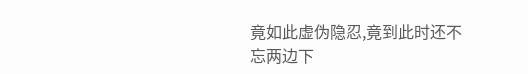竟如此虚伪隐忍,竟到此时还不忘两边下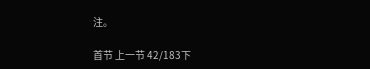注。

首节 上一节 42/183下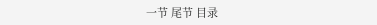一节 尾节 目录